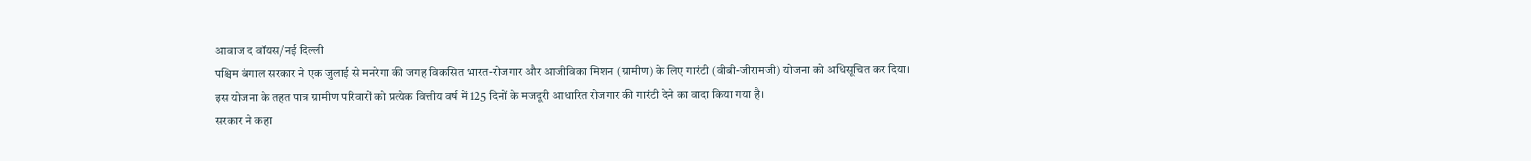आवाज द वॉयस/नई दिल्ली
पश्चिम बंगाल सरकार ने एक जुलाई से मनरेगा की जगह विकसित भारत-रोजगार और आजीविका मिशन (ग्रामीण) के लिए गारंटी (वीबी-जीरामजी) योजना को अधिसूचित कर दिया।
इस योजना के तहत पात्र ग्रामीण परिवारों को प्रत्येक वित्तीय वर्ष में 125 दिनों के मजदूरी आधारित रोजगार की गारंटी देने का वादा किया गया है।
सरकार ने कहा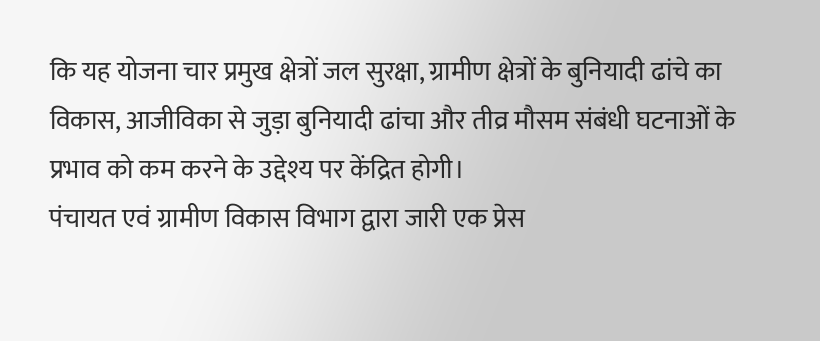कि यह योजना चार प्रमुख क्षेत्रों जल सुरक्षा, ग्रामीण क्षेत्रों के बुनियादी ढांचे का विकास, आजीविका से जुड़ा बुनियादी ढांचा और तीव्र मौसम संबंधी घटनाओं के प्रभाव को कम करने के उद्देश्य पर केंद्रित होगी।
पंचायत एवं ग्रामीण विकास विभाग द्वारा जारी एक प्रेस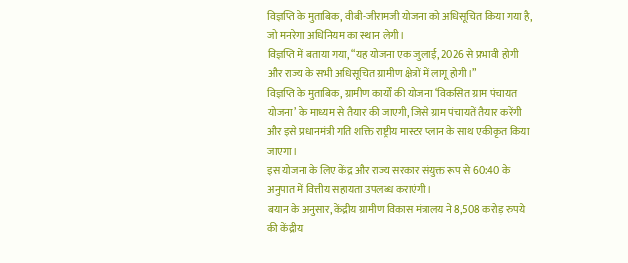विज्ञप्ति के मुताबिक, वीबी-जीरामजी योजना को अधिसूचित किया गया है, जो मनरेगा अधिनियम का स्थान लेगी।
विज्ञप्ति में बताया गया, “यह योजना एक जुलाई, 2026 से प्रभावी होगी और राज्य के सभी अधिसूचित ग्रामीण क्षेत्रों में लागू होगी।”
विज्ञप्ति के मुताबिक, ग्रामीण कार्यों की योजना ‘विकसित ग्राम पंचायत योजना’ के माध्यम से तैयार की जाएगी, जिसे ग्राम पंचायतें तैयार करेंगी और इसे प्रधानमंत्री गति शक्ति राष्ट्रीय मास्टर प्लान के साथ एकीकृत किया जाएगा।
इस योजना के लिए केंद्र और राज्य सरकार संयुक्त रूप से 60:40 के अनुपात में वित्तीय सहायता उपलब्ध कराएंगी।
बयान के अनुसार, केंद्रीय ग्रामीण विकास मंत्रालय ने 8,508 करोड़ रुपये की केंद्रीय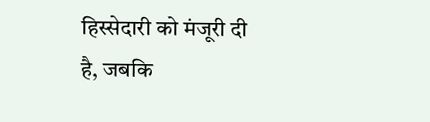हिस्सेदारी को मंजूरी दी है, जबकि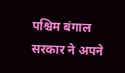पश्चिम बंगाल सरकार ने अपने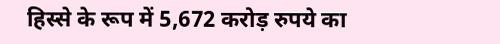हिस्से के रूप में 5,672 करोड़ रुपये का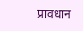प्रावधान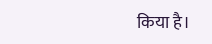किया है।